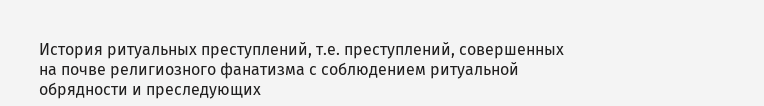История ритуальных преступлений, т.е. преступлений, совершенных на почве религиозного фанатизма с соблюдением ритуальной обрядности и преследующих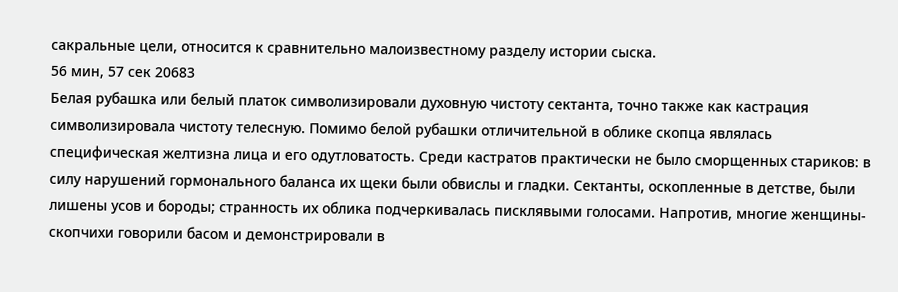сакральные цели, относится к сравнительно малоизвестному разделу истории сыска.
56 мин, 57 сек 20683
Белая рубашка или белый платок символизировали духовную чистоту сектанта, точно также как кастрация символизировала чистоту телесную. Помимо белой рубашки отличительной в облике скопца являлась специфическая желтизна лица и его одутловатость. Среди кастратов практически не было сморщенных стариков: в силу нарушений гормонального баланса их щеки были обвислы и гладки. Сектанты, оскопленные в детстве, были лишены усов и бороды; странность их облика подчеркивалась писклявыми голосами. Напротив, многие женщины-скопчихи говорили басом и демонстрировали в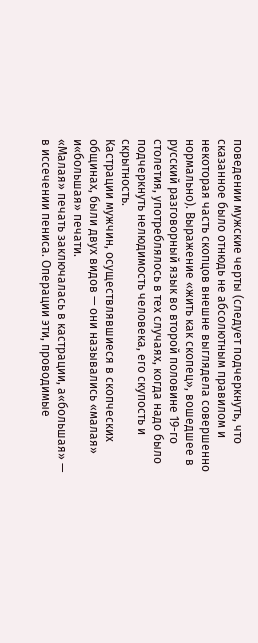поведении мужские черты (следует подчеркнуть, что сказанное было отнюдь не абсолютным правилом и некоторая часть скопцов внешне выглядела совершенно нормально). Выражение «жить как скопец», вошедшее в русский разговорный язык во второй половине 19-го столетия, употреблялось в тех случаях, когда надо было подчеркнуть нелюдимость человека, его скупость и скрытность.
Кастрации мужчин, осуществлявшиеся в скопческих общинах, были двух видов — они назывались «малая» и«большая» печати.
«Малая» печать заключалась в кастрации, а«большая» — в иссечении пениса. Операции эти, проводимые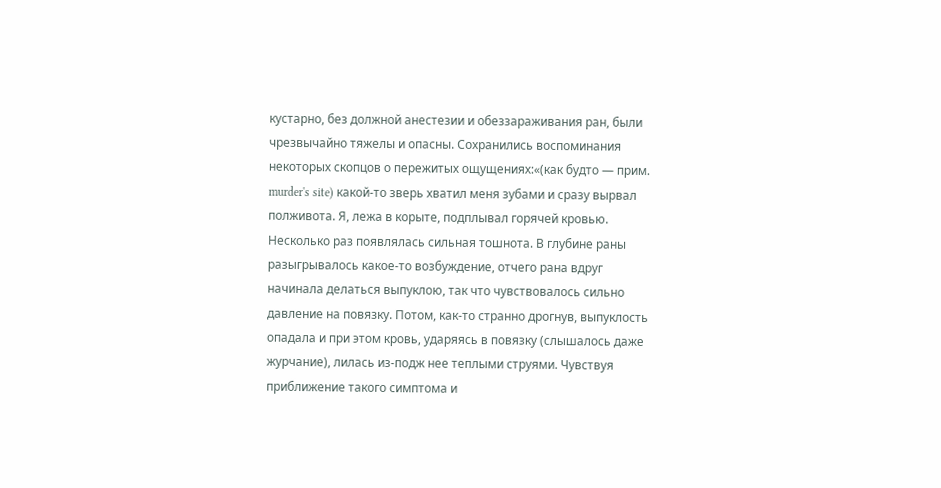кустарно, без должной анестезии и обеззараживания ран, были чрезвычайно тяжелы и опасны. Сохранились воспоминания некоторых скопцов о пережитых ощущениях:«(как будто — прим. murder's site) какой-то зверь хватил меня зубами и сразу вырвал полживота. Я, лежа в корыте, подплывал горячей кровью. Несколько раз появлялась сильная тошнота. В глубине раны разыгрывалось какое-то возбуждение, отчего рана вдруг начинала делаться выпуклою, так что чувствовалось сильно давление на повязку. Потом, как-то странно дрогнув, выпуклость опадала и при этом кровь, ударяясь в повязку (слышалось даже журчание), лилась из-подж нее теплыми струями. Чувствуя приближение такого симптома и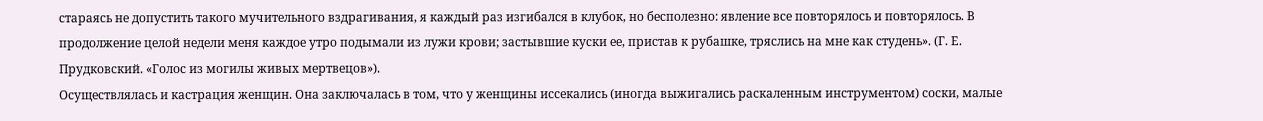стараясь не допустить такого мучительного вздрагивания, я каждый раз изгибался в клубок, но бесполезно: явление все повторялось и повторялось. В продолжение целой недели меня каждое утро подымали из лужи крови; застывшие куски ее, пристав к рубашке, тряслись на мне как студень». (Г. Е. Прудковский. «Голос из могилы живых мертвецов»).
Осуществлялась и кастрация женщин. Она заключалась в том, что у женщины иссекались (иногда выжигались раскаленным инструментом) соски, малые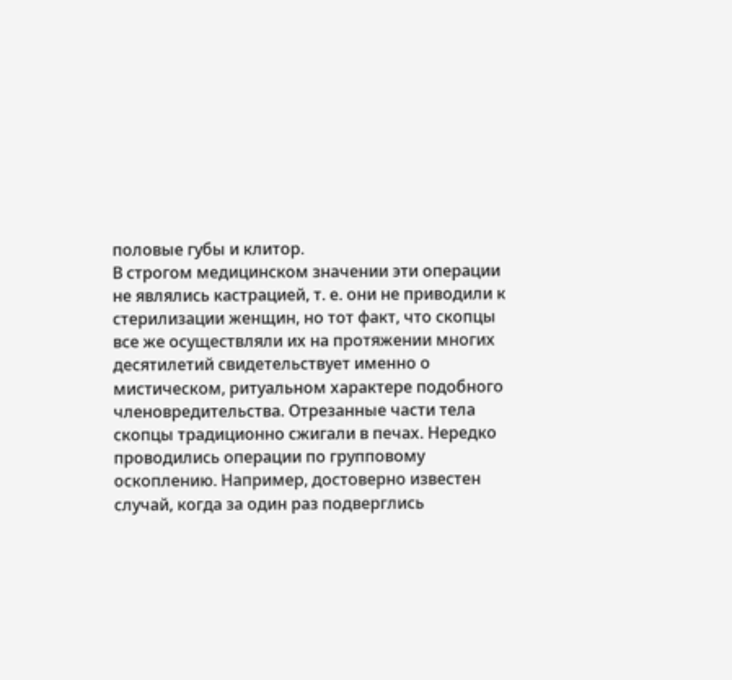половые губы и клитор.
В строгом медицинском значении эти операции не являлись кастрацией, т. е. они не приводили к стерилизации женщин, но тот факт, что скопцы все же осуществляли их на протяжении многих десятилетий свидетельствует именно о мистическом, ритуальном характере подобного членовредительства. Отрезанные части тела скопцы традиционно сжигали в печах. Нередко проводились операции по групповому оскоплению. Например, достоверно известен случай, когда за один раз подверглись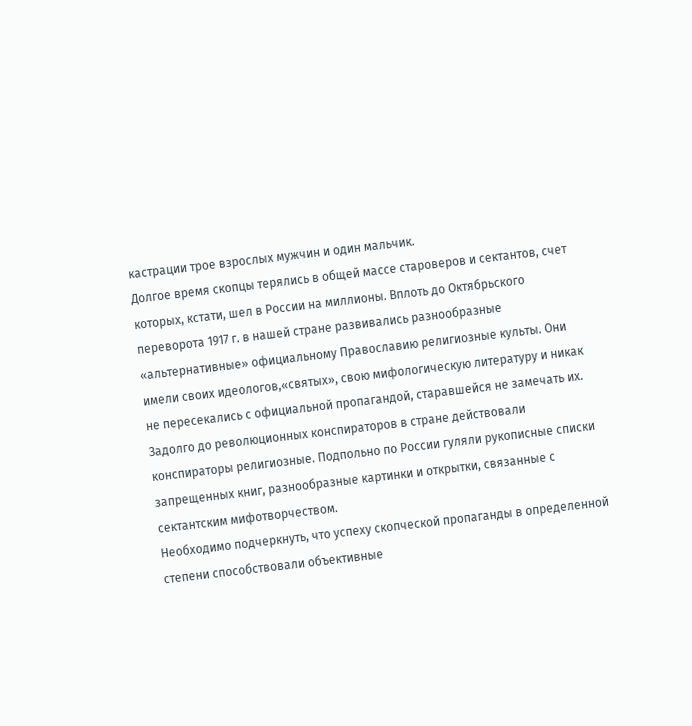кастрации трое взрослых мужчин и один мальчик.
Долгое время скопцы терялись в общей массе староверов и сектантов, счет которых, кстати, шел в России на миллионы. Вплоть до Октябрьского переворота 1917 г. в нашей стране развивались разнообразные «альтернативные» официальному Православию религиозные культы. Они имели своих идеологов,«святых», свою мифологическую литературу и никак не пересекались с официальной пропагандой, старавшейся не замечать их. Задолго до революционных конспираторов в стране действовали конспираторы религиозные. Подпольно по России гуляли рукописные списки запрещенных книг, разнообразные картинки и открытки, связанные с сектантским мифотворчеством.
Необходимо подчеркнуть, что успеху скопческой пропаганды в определенной степени способствовали объективные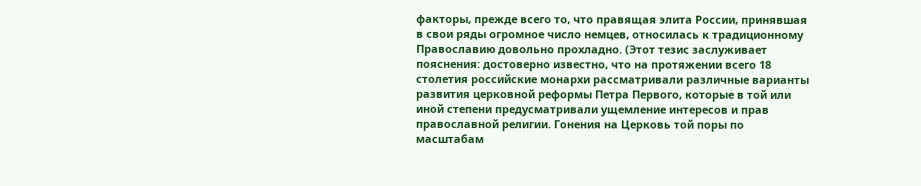факторы, прежде всего то, что правящая элита России, принявшая в свои ряды огромное число немцев, относилась к традиционному Православию довольно прохладно. (Этот тезис заслуживает пояснения: достоверно известно, что на протяжении всего 18 столетия российские монархи рассматривали различные варианты развития церковной реформы Петра Первого, которые в той или иной степени предусматривали ущемление интересов и прав православной религии. Гонения на Церковь той поры по масштабам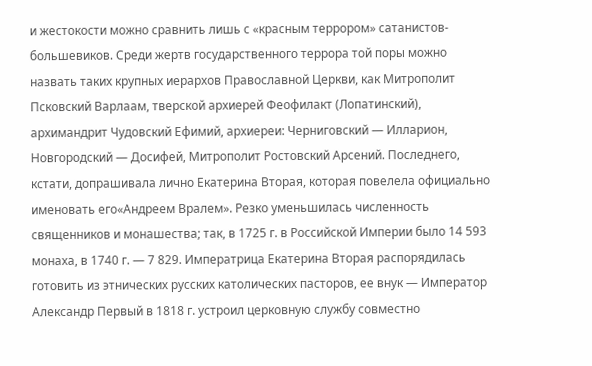и жестокости можно сравнить лишь с «красным террором» сатанистов-большевиков. Среди жертв государственного террора той поры можно назвать таких крупных иерархов Православной Церкви, как Митрополит Псковский Варлаам, тверской архиерей Феофилакт (Лопатинский), архимандрит Чудовский Ефимий, архиереи: Черниговский — Илларион, Новгородский — Досифей, Митрополит Ростовский Арсений. Последнего, кстати, допрашивала лично Екатерина Вторая, которая повелела официально именовать его«Андреем Вралем». Резко уменьшилась численность священников и монашества; так, в 1725 г. в Российской Империи было 14 593 монаха, в 1740 г. — 7 829. Императрица Екатерина Вторая распорядилась готовить из этнических русских католических пасторов, ее внук — Император Александр Первый в 1818 г. устроил церковную службу совместно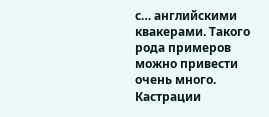с… английскими квакерами. Такого рода примеров можно привести очень много.
Кастрации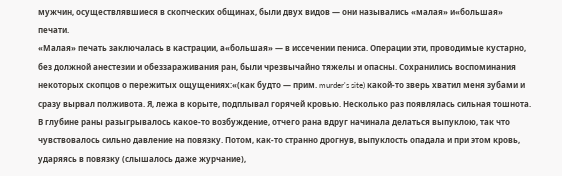мужчин, осуществлявшиеся в скопческих общинах, были двух видов — они назывались «малая» и«большая» печати.
«Малая» печать заключалась в кастрации, а«большая» — в иссечении пениса. Операции эти, проводимые кустарно, без должной анестезии и обеззараживания ран, были чрезвычайно тяжелы и опасны. Сохранились воспоминания некоторых скопцов о пережитых ощущениях:«(как будто — прим. murder's site) какой-то зверь хватил меня зубами и сразу вырвал полживота. Я, лежа в корыте, подплывал горячей кровью. Несколько раз появлялась сильная тошнота. В глубине раны разыгрывалось какое-то возбуждение, отчего рана вдруг начинала делаться выпуклою, так что чувствовалось сильно давление на повязку. Потом, как-то странно дрогнув, выпуклость опадала и при этом кровь, ударяясь в повязку (слышалось даже журчание),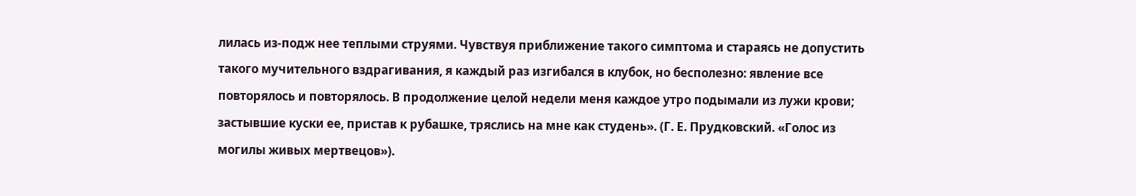лилась из-подж нее теплыми струями. Чувствуя приближение такого симптома и стараясь не допустить такого мучительного вздрагивания, я каждый раз изгибался в клубок, но бесполезно: явление все повторялось и повторялось. В продолжение целой недели меня каждое утро подымали из лужи крови; застывшие куски ее, пристав к рубашке, тряслись на мне как студень». (Г. Е. Прудковский. «Голос из могилы живых мертвецов»).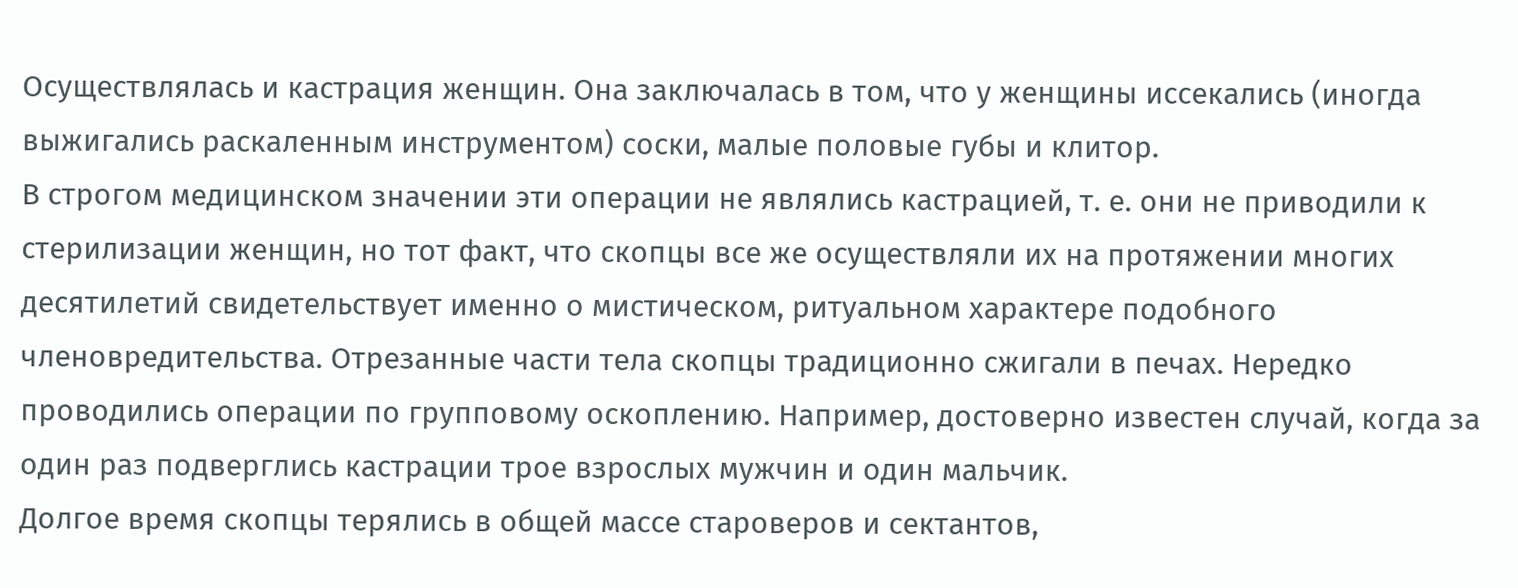Осуществлялась и кастрация женщин. Она заключалась в том, что у женщины иссекались (иногда выжигались раскаленным инструментом) соски, малые половые губы и клитор.
В строгом медицинском значении эти операции не являлись кастрацией, т. е. они не приводили к стерилизации женщин, но тот факт, что скопцы все же осуществляли их на протяжении многих десятилетий свидетельствует именно о мистическом, ритуальном характере подобного членовредительства. Отрезанные части тела скопцы традиционно сжигали в печах. Нередко проводились операции по групповому оскоплению. Например, достоверно известен случай, когда за один раз подверглись кастрации трое взрослых мужчин и один мальчик.
Долгое время скопцы терялись в общей массе староверов и сектантов,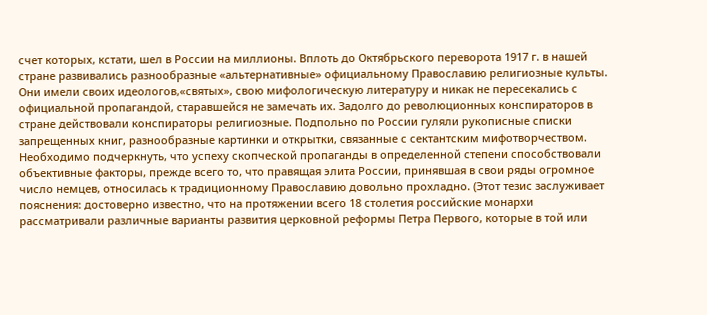счет которых, кстати, шел в России на миллионы. Вплоть до Октябрьского переворота 1917 г. в нашей стране развивались разнообразные «альтернативные» официальному Православию религиозные культы. Они имели своих идеологов,«святых», свою мифологическую литературу и никак не пересекались с официальной пропагандой, старавшейся не замечать их. Задолго до революционных конспираторов в стране действовали конспираторы религиозные. Подпольно по России гуляли рукописные списки запрещенных книг, разнообразные картинки и открытки, связанные с сектантским мифотворчеством.
Необходимо подчеркнуть, что успеху скопческой пропаганды в определенной степени способствовали объективные факторы, прежде всего то, что правящая элита России, принявшая в свои ряды огромное число немцев, относилась к традиционному Православию довольно прохладно. (Этот тезис заслуживает пояснения: достоверно известно, что на протяжении всего 18 столетия российские монархи рассматривали различные варианты развития церковной реформы Петра Первого, которые в той или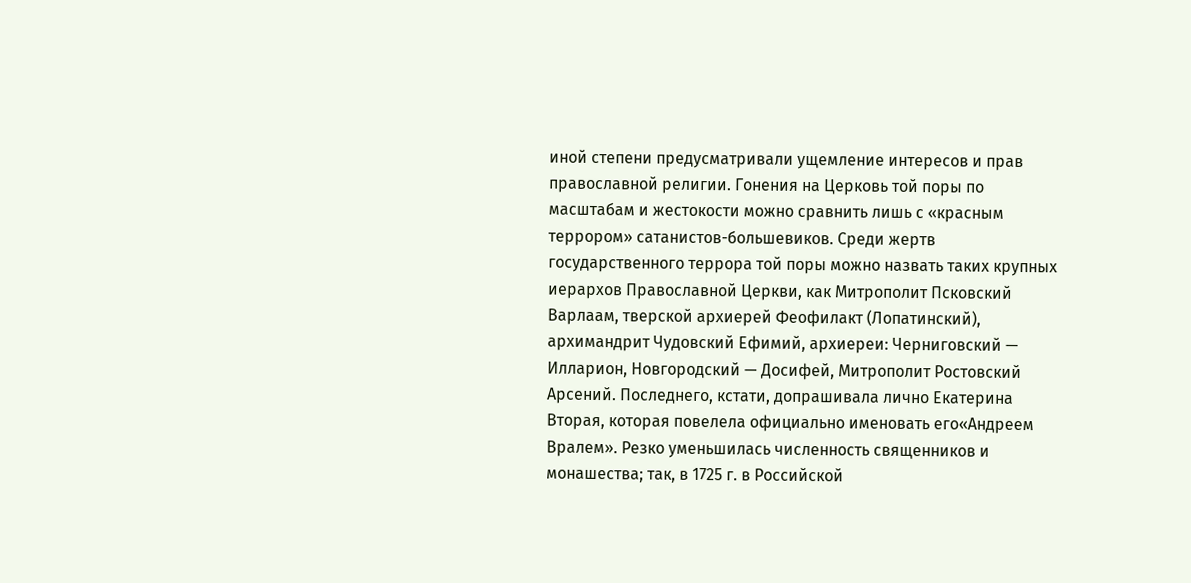иной степени предусматривали ущемление интересов и прав православной религии. Гонения на Церковь той поры по масштабам и жестокости можно сравнить лишь с «красным террором» сатанистов-большевиков. Среди жертв государственного террора той поры можно назвать таких крупных иерархов Православной Церкви, как Митрополит Псковский Варлаам, тверской архиерей Феофилакт (Лопатинский), архимандрит Чудовский Ефимий, архиереи: Черниговский — Илларион, Новгородский — Досифей, Митрополит Ростовский Арсений. Последнего, кстати, допрашивала лично Екатерина Вторая, которая повелела официально именовать его«Андреем Вралем». Резко уменьшилась численность священников и монашества; так, в 1725 г. в Российской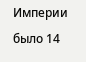Империи было 14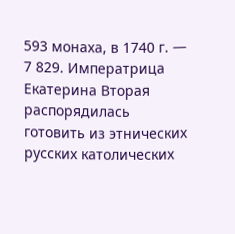593 монаха, в 1740 г. — 7 829. Императрица Екатерина Вторая распорядилась готовить из этнических русских католических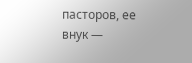пасторов, ее внук —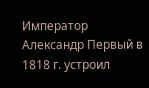Император Александр Первый в 1818 г. устроил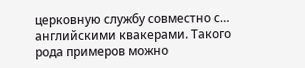церковную службу совместно с… английскими квакерами. Такого рода примеров можно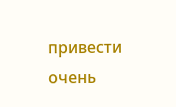привести очень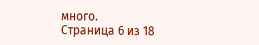много.
Страница 6 из 18